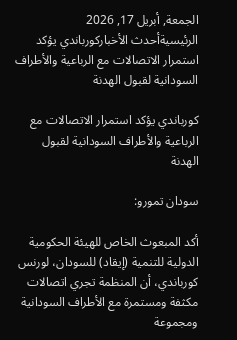الجمعة, أبريل 17, 2026
الرئيسيةأحدث الأخباركورباندي يؤكد استمرار الاتصالات مع الرباعية والأطراف السودانية لقبول الهدنة

كورباندي يؤكد استمرار الاتصالات مع الرباعية والأطراف السودانية لقبول الهدنة

سودان تمورو:

أكد المبعوث الخاص للهيئة الحكومية الدولية للتنمية (إيقاد) للسودان، لورنس كورباندي، أن المنظمة تجري اتصالات مكثفة ومستمرة مع الأطراف السودانية ومجموعة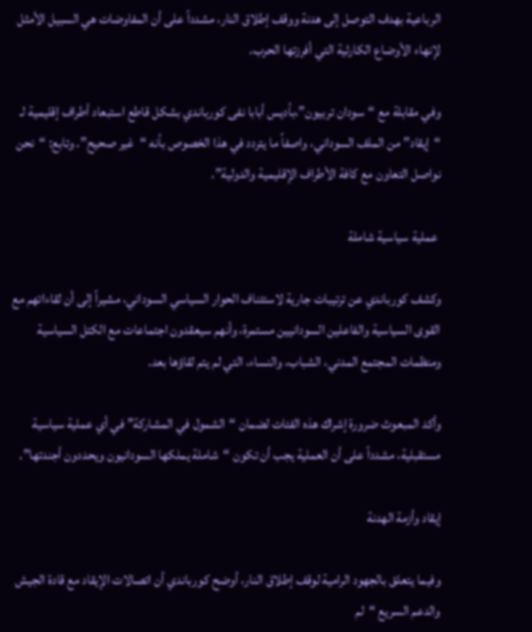الرباعية بهدف التوصل إلى هدنة ووقف إطلاق النار، مشدداً على أن المفاوضات هي السبيل الأمثل لإنهاء الأوضاع الكارثية التي أفرزتها الحرب.

وفي مقابلة مع “سودان تربيون”،بأديس أبابا نفى كورباندي بشكل قاطع استبعاد أطراف إقليمية لـ “إيقاد” من الملف السوداني، واصفاً ما يتردد في هذا الخصوص بأنه “غير صحيح”. وتابع: “نحن نواصل التعاون مع كافة الأطراف الإقليمية والدولية”.

 عملية سياسية شاملة

وكشف كورباندي عن ترتيبات جارية لاستئناف الحوار السياسي السوداني، مشيراً إلى أن لقاءاتهم مع القوى السياسية والفاعلين السودانيين مستمرة، وأنهم سيعقدون اجتماعات مع الكتل السياسية ومنظمات المجتمع المدني، الشباب، والنساء، التي لم يتم لقاؤها بعد.

وأكد المبعوث ضرورة إشراك هذه الفئات لضمان “الشمول في المشاركة” في أي عملية سياسية مستقبلية، مشدداً على أن العملية يجب أن تكون “شاملة يملكها السودانيون ويحددون أجندتها”.

إيقاد وأزمة الهدنة

وفيما يتعلق بالجهود الرامية لوقف إطلاق النار، أوضح كورباندي أن اتصالات الإيقاد مع قادة الجيش والدعم السريع “لم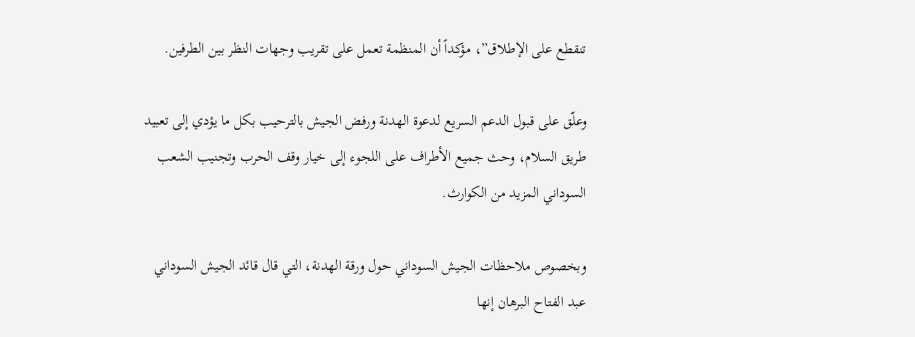تنقطع على الإطلاق”، مؤكداً أن المنظمة تعمل على تقريب وجهات النظر بين الطرفين.

وعلّق على قبول الدعم السريع لدعوة الهدنة ورفض الجيش بالترحيب بكل ما يؤدي إلى تعبيد طريق السلام، وحث جميع الأطراف على اللجوء إلى خيار وقف الحرب وتجنيب الشعب السوداني المزيد من الكوارث.

وبخصوص ملاحظات الجيش السوداني حول ورقة الهدنة، التي قال قائد الجيش السوداني عبد الفتاح البرهان إنها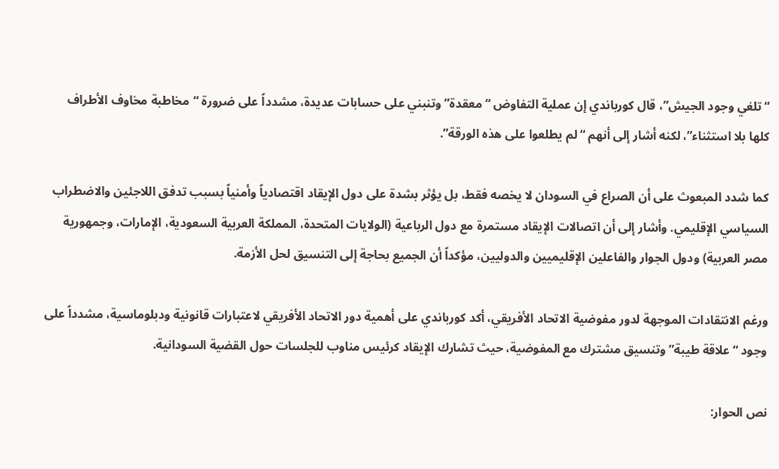“تلغي وجود الجيش”، قال كورباندي إن عملية التفاوض “معقدة” وتنبني على حسابات عديدة، مشدداً على ضرورة “مخاطبة مخاوف الأطراف كلها بلا استثناء”، لكنه أشار إلى أنهم “لم يطلعوا على هذه الورقة”.

كما شدد المبعوث على أن الصراع في السودان لا يخصه فقط، بل يؤثر بشدة على دول الإيقاد اقتصادياً وأمنياً بسبب تدفق اللاجئين والاضطراب السياسي الإقليمي. وأشار إلى أن اتصالات الإيقاد مستمرة مع دول الرباعية (الولايات المتحدة، المملكة العربية السعودية، الإمارات، وجمهورية مصر العربية) ودول الجوار والفاعلين الإقليميين والدوليين، مؤكداً أن الجميع بحاجة إلى التنسيق لحل الأزمة.

ورغم الانتقادات الموجهة لدور مفوضية الاتحاد الأفريقي، أكد كورباندي على أهمية دور الاتحاد الأفريقي لاعتبارات قانونية ودبلوماسية، مشدداً على وجود “علاقة طيبة” وتنسيق مشترك مع المفوضية، حيث تشارك الإيقاد كرئيس مناوب للجلسات حول القضية السودانية.

نص الحوار: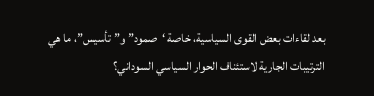بعد لقاءات بعض القوى السياسية، خاصة ‘صمود” و”تأسيس”، ما هي الترتيبات الجارية لاستئناف الحوار السياسي السوداني؟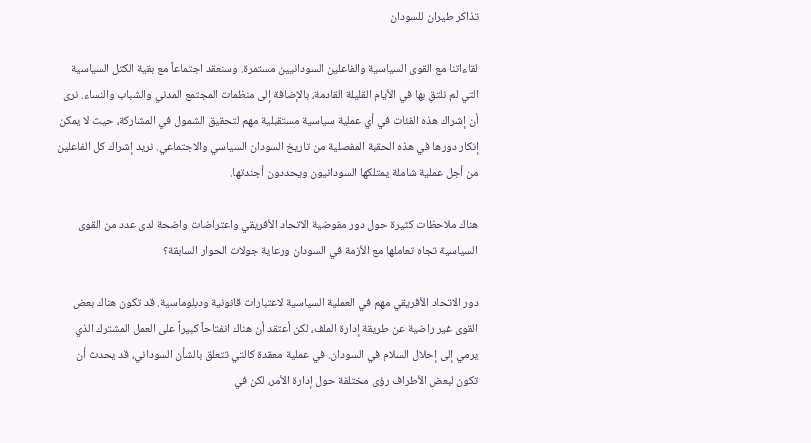تذاكر طيران للسودان

لقاءاتنا مع القوى السياسية والفاعلين السودانيين مستمرة. وسنعقد اجتماعاً مع بقية الكتل السياسية التي لم نلتقِ بها في الأيام القليلة القادمة، بالإضافة إلى منظمات المجتمع المدني والشباب والنساء. نرى أن إشراك هذه الفئات في أي عملية سياسية مستقبلية مهم لتحقيق الشمول في المشاركة، حيث لا يمكن إنكار دورها في هذه الحقبة المفصلية من تاريخ السودان السياسي والاجتماعي. نريد إشراك كل الفاعلين من أجل عملية شاملة يمتلكها السودانيون ويحددون أجندتها.

هناك ملاحظات كثيرة حول دور مفوضية الاتحاد الأفريقي واعتراضات واضحة لدى عدد من القوى السياسية تجاه تعاملها مع الأزمة في السودان ورعاية جولات الحوار السابقة؟

دور الاتحاد الأفريقي مهم في العملية السياسية لاعتبارات قانونية ودبلوماسية. قد تكون هناك بعض القوى غير راضية عن طريقة إدارة الملف، لكن أعتقد أن هناك انفتاحاً كبيراً على العمل المشترك الذي يرمي إلى إحلال السلام في السودان. في عملية معقدة كالتي تتعلق بالشأن السوداني، قد يحدث أن تكون لبعض الأطراف رؤى مختلفة حول إدارة الأمر، لكن في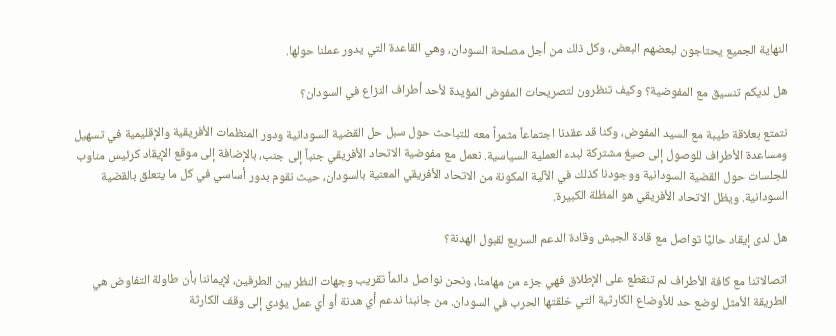النهاية الجميع يحتاجون لبعضهم البعض، وكل ذلك من أجل مصلحة السودان، وهي القاعدة التي يدور عملنا حولها.

هل لديكم تنسيق مع المفوضية؟ وكيف تنظرون لتصريحات المفوض المؤيدة لأحد أطراف النزاع في السودان؟

نتمتع بعلاقة طيبة مع السيد المفوض، وكنا قد عقدنا اجتماعاً مثمراً معه للتباحث حول سبل حل القضية السودانية ودور المنظمات الأفريقية والإقليمية في تسهيل ومساعدة الأطراف للوصول إلى صيغ مشتركة لبدء العملية السياسية. نعمل مع مفوضية الاتحاد الأفريقي جنباً إلى جنب، بالإضافة إلى موقع الإيقاد كرئيس مناوب للجلسات حول القضية السودانية ووجودنا كذلك في الآلية المكونة من الاتحاد الأفريقي المعنية بالسودان، حيث نقوم بدور أساسي في كل ما يتعلق بالقضية السودانية. ويظل الاتحاد الأفريقي هو المظلة الكبيرة.

هل لدى إيقاد حاليًا تواصل مع قادة الجيش وقادة الدعم السريع لقبول الهدنة؟

اتصالاتنا مع كافة الأطراف لم تنقطع على الإطلاق فهي جزء من مهامنا، ونحن نواصل دائماً تقريب وجهات النظر بين الطرفين، لإيماننا بأن طاولة التفاوض هي الطريقة الأمثل لوضع حد للأوضاع الكارثية التي خلقتها الحرب في السودان. من جانبنا ندعم أي هدنة أو أي عمل يؤدي إلى وقف الكارثة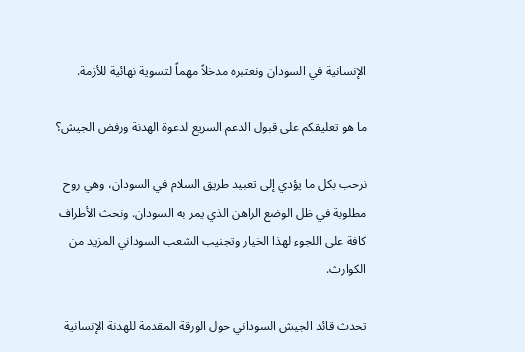الإنسانية في السودان ونعتبره مدخلاً مهماً لتسوية نهائية للأزمة.

ما هو تعليقكم على قبول الدعم السريع لدعوة الهدنة ورفض الجيش؟

نرحب بكل ما يؤدي إلى تعبيد طريق السلام في السودان، وهي روح مطلوبة في ظل الوضع الراهن الذي يمر به السودان. ونحث الأطراف كافة على اللجوء لهذا الخيار وتجنيب الشعب السوداني المزيد من الكوارث.

تحدث قائد الجيش السوداني حول الورقة المقدمة للهدنة الإنسانية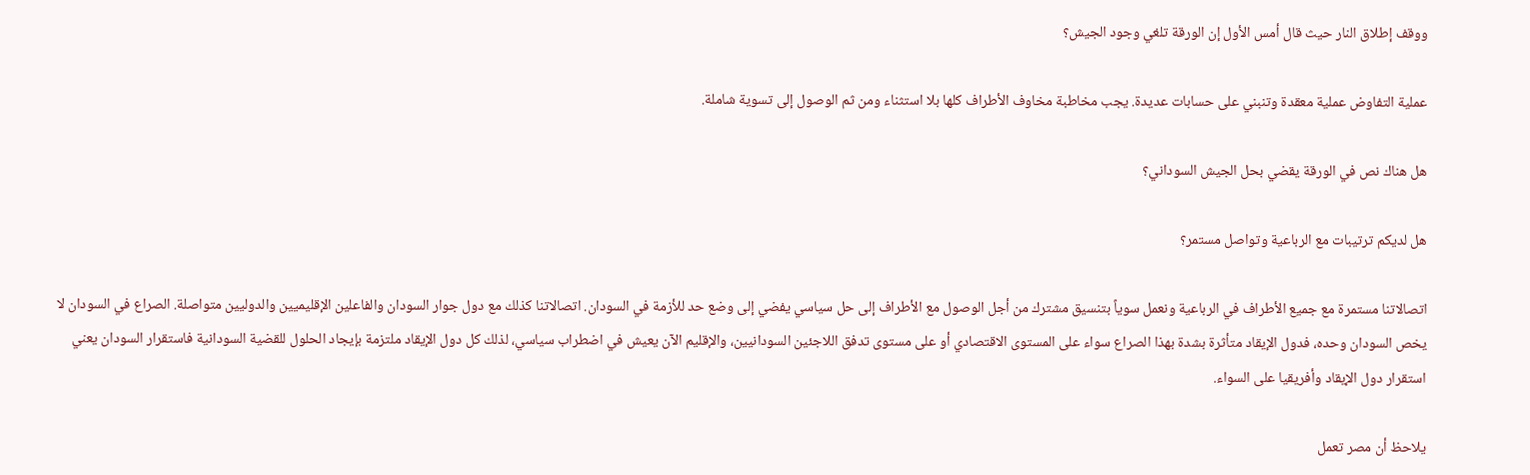ووقف إطلاق النار حيث قال أمس الأول إن الورقة تلغي وجود الجيش؟

عملية التفاوض عملية معقدة وتنبني على حسابات عديدة. يجب مخاطبة مخاوف الأطراف كلها بلا استثناء ومن ثم الوصول إلى تسوية شاملة.

هل هناك نص في الورقة يقضي بحل الجيش السوداني؟

هل لديكم ترتيبات مع الرباعية وتواصل مستمر؟

اتصالاتنا مستمرة مع جميع الأطراف في الرباعية ونعمل سوياً بتنسيق مشترك من أجل الوصول مع الأطراف إلى حل سياسي يفضي إلى وضع حد للأزمة في السودان. اتصالاتنا كذلك مع دول جوار السودان والفاعلين الإقليميين والدوليين متواصلة. الصراع في السودان لا يخص السودان وحده، فدول الإيقاد متأثرة بشدة بهذا الصراع سواء على المستوى الاقتصادي أو على مستوى تدفق اللاجئين السودانيين، والإقليم الآن يعيش في اضطراب سياسي، لذلك كل دول الإيقاد ملتزمة بإيجاد الحلول للقضية السودانية فاستقرار السودان يعني استقرار دول الإيقاد وأفريقيا على السواء.

يلاحظ أن مصر تعمل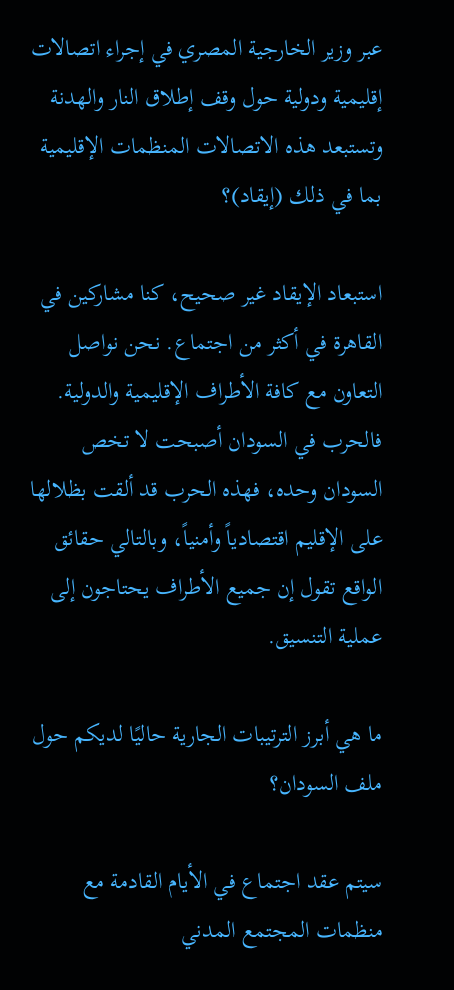عبر وزير الخارجية المصري في إجراء اتصالات إقليمية ودولية حول وقف إطلاق النار والهدنة وتستبعد هذه الاتصالات المنظمات الإقليمية بما في ذلك (إيقاد)؟

استبعاد الإيقاد غير صحيح، كنا مشاركين في القاهرة في أكثر من اجتماع. نحن نواصل التعاون مع كافة الأطراف الإقليمية والدولية. فالحرب في السودان أصبحت لا تخص السودان وحده، فهذه الحرب قد ألقت بظلالها على الإقليم اقتصادياً وأمنياً، وبالتالي حقائق الواقع تقول إن جميع الأطراف يحتاجون إلى عملية التنسيق.

ما هي أبرز الترتيبات الجارية حاليًا لديكم حول ملف السودان؟

سيتم عقد اجتماع في الأيام القادمة مع منظمات المجتمع المدني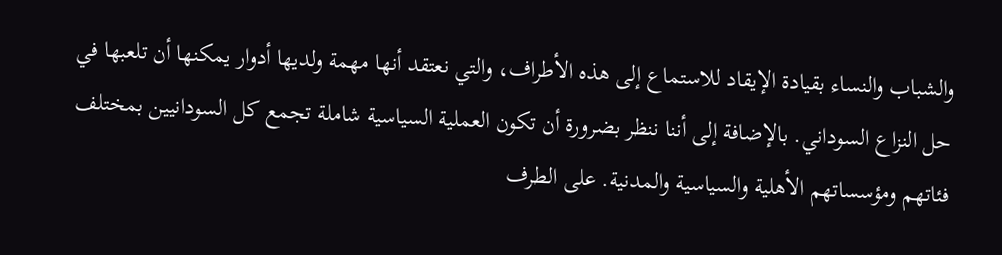والشباب والنساء بقيادة الإيقاد للاستماع إلى هذه الأطراف، والتي نعتقد أنها مهمة ولديها أدوار يمكنها أن تلعبها في حل النزاع السوداني. بالإضافة إلى أننا ننظر بضرورة أن تكون العملية السياسية شاملة تجمع كل السودانيين بمختلف فئاتهم ومؤسساتهم الأهلية والسياسية والمدنية. على الطرف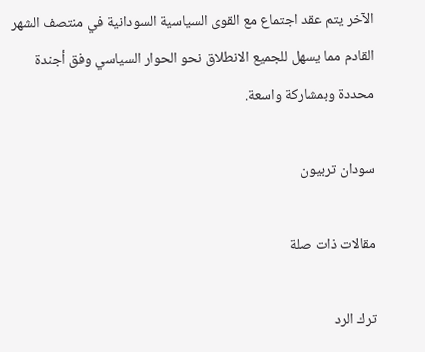الآخر يتم عقد اجتماع مع القوى السياسية السودانية في منتصف الشهر القادم مما يسهل للجميع الانطلاق نحو الحوار السياسي وفق أجندة محددة وبمشاركة واسعة.

سودان تربيون

مقالات ذات صلة

ترك الرد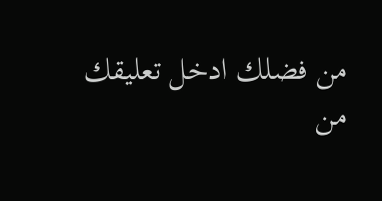من فضلك ادخل تعليقك
من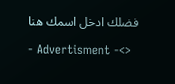فضلك ادخل اسمك هنا

- Advertisment -<>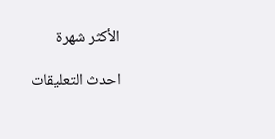الأكثر شهرة

احدث التعليقات